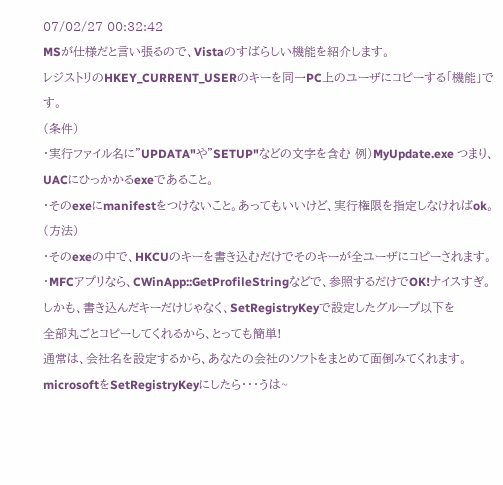07/02/27 00:32:42
MSが仕様だと言い張るので、Vistaのすばらしい機能を紹介します。
レジストリのHKEY_CURRENT_USERのキーを同一PC上のユーザにコピーする「機能」です。
(条件)
・実行ファイル名に"UPDATA"や"SETUP"などの文字を含む 例)MyUpdate.exe つまり、UACにひっかかるexeであること。
・そのexeにmanifestをつけないこと。あってもいいけど、実行権限を指定しなければok。
(方法)
・そのexeの中で、HKCUのキーを書き込むだけでそのキーが全ユーザにコピーされます。
・MFCアプリなら、CWinApp::GetProfileStringなどで、参照するだけでOK!ナイスすぎ。
しかも、書き込んだキーだけじゃなく、SetRegistryKeyで設定したグループ以下を
全部丸ごとコピーしてくれるから、とっても簡単!
通常は、会社名を設定するから、あなたの会社のソフトをまとめて面倒みてくれます。
microsoftをSetRegistryKeyにしたら・・・うは~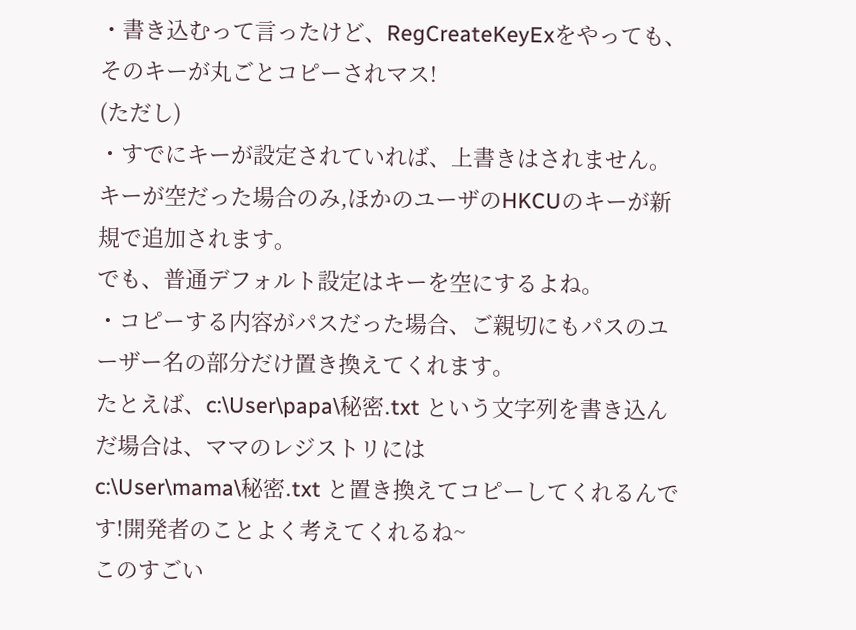・書き込むって言ったけど、RegCreateKeyExをやっても、そのキーが丸ごとコピーされマス!
(ただし)
・すでにキーが設定されていれば、上書きはされません。
キーが空だった場合のみ,ほかのユーザのHKCUのキーが新規で追加されます。
でも、普通デフォルト設定はキーを空にするよね。
・コピーする内容がパスだった場合、ご親切にもパスのユーザー名の部分だけ置き換えてくれます。
たとえば、c:\User\papa\秘密.txt という文字列を書き込んだ場合は、ママのレジストリには
c:\User\mama\秘密.txt と置き換えてコピーしてくれるんです!開発者のことよく考えてくれるね~
このすごい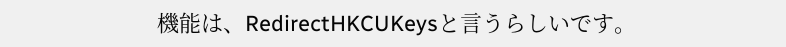機能は、RedirectHKCUKeysと言うらしいです。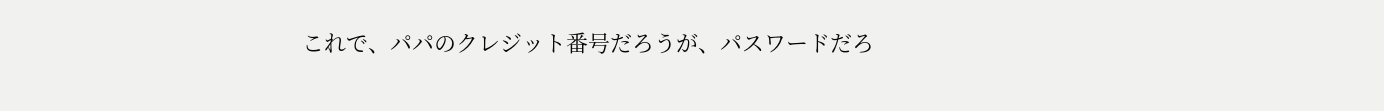これで、パパのクレジット番号だろうが、パスワードだろ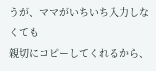うが、ママがいちいち入力しなくても
親切にコピーしてくれるから、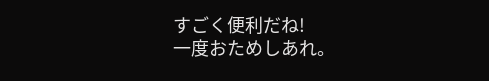すごく便利だね!
一度おためしあれ。